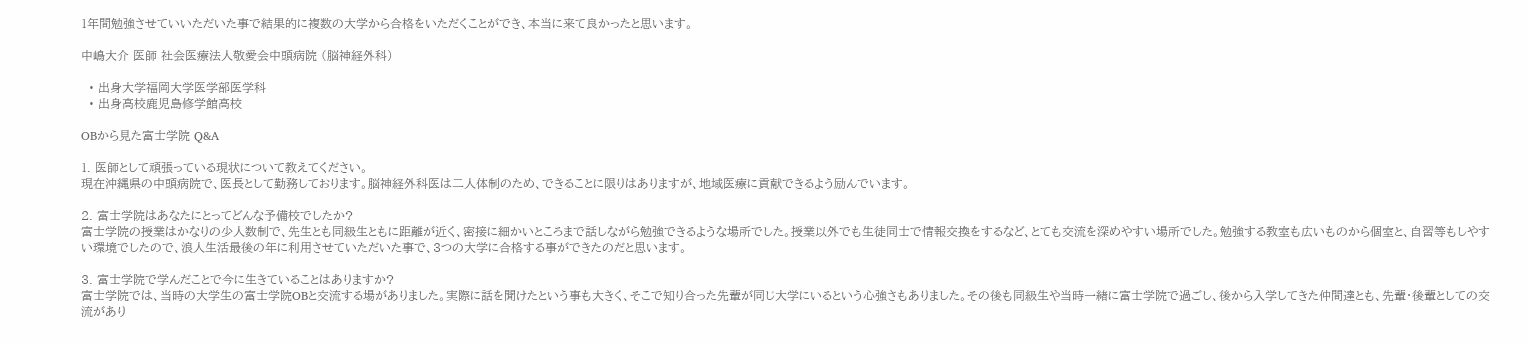1年間勉強させていいただいた事で結果的に複数の大学から合格をいただくことができ、本当に来て良かったと思います。

中嶋大介 医師 社会医療法人敬愛会中頭病院 (脳神経外科)

  • 出身大学福岡大学医学部医学科
  • 出身高校鹿児島修学館高校

OBから見た富士学院 Q&A

1. 医師として頑張っている現状について教えてください。
現在沖縄県の中頭病院で、医長として勤務しております。脳神経外科医は二人体制のため、できることに限りはありますが、地域医療に貢献できるよう励んでいます。

2. 富士学院はあなたにとってどんな予備校でしたか?
富士学院の授業はかなりの少人数制で、先生とも同級生ともに距離が近く、密接に細かいところまで話しながら勉強できるような場所でした。授業以外でも生徒同士で情報交換をするなど、とても交流を深めやすい場所でした。勉強する教室も広いものから個室と、自習等もしやすい環境でしたので、浪人生活最後の年に利用させていただいた事で、3つの大学に合格する事ができたのだと思います。

3. 富士学院で学んだことで今に生きていることはありますか?
富士学院では、当時の大学生の富士学院OBと交流する場がありました。実際に話を聞けたという事も大きく、そこで知り合った先輩が同じ大学にいるという心強さもありました。その後も同級生や当時一緒に富士学院で過ごし、後から入学してきた仲間達とも、先輩・後輩としての交流があり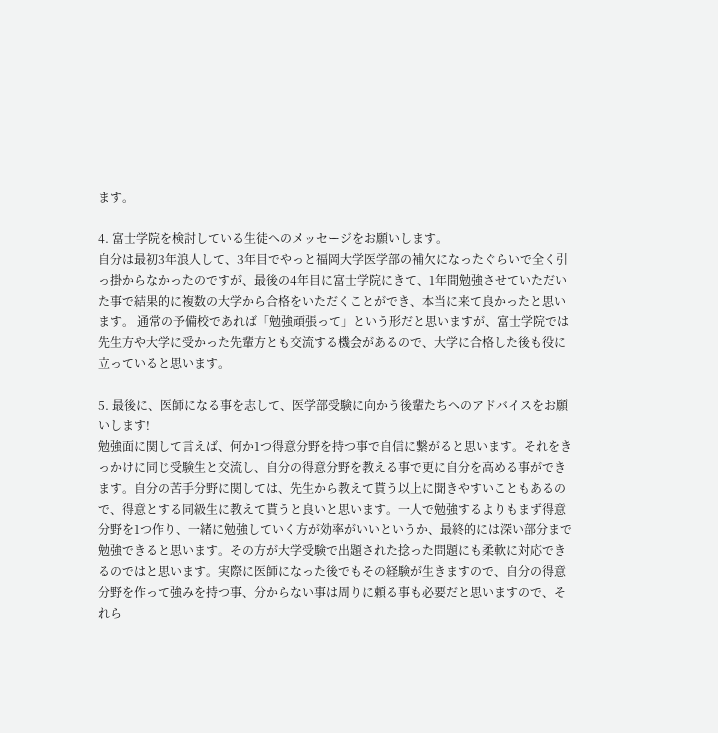ます。

4. 富士学院を検討している生徒へのメッセージをお願いします。
自分は最初3年浪人して、3年目でやっと福岡大学医学部の補欠になったぐらいで全く引っ掛からなかったのですが、最後の4年目に富士学院にきて、1年間勉強させていただいた事で結果的に複数の大学から合格をいただくことができ、本当に来て良かったと思います。 通常の予備校であれば「勉強頑張って」という形だと思いますが、富士学院では先生方や大学に受かった先輩方とも交流する機会があるので、大学に合格した後も役に立っていると思います。

5. 最後に、医師になる事を志して、医学部受験に向かう後輩たちへのアドバイスをお願いします!
勉強面に関して言えば、何か1つ得意分野を持つ事で自信に繋がると思います。それをきっかけに同じ受験生と交流し、自分の得意分野を教える事で更に自分を高める事ができます。自分の苦手分野に関しては、先生から教えて貰う以上に聞きやすいこともあるので、得意とする同級生に教えて貰うと良いと思います。一人で勉強するよりもまず得意分野を1つ作り、一緒に勉強していく方が効率がいいというか、最終的には深い部分まで勉強できると思います。その方が大学受験で出題された捻った問題にも柔軟に対応できるのではと思います。実際に医師になった後でもその経験が生きますので、自分の得意分野を作って強みを持つ事、分からない事は周りに頼る事も必要だと思いますので、それら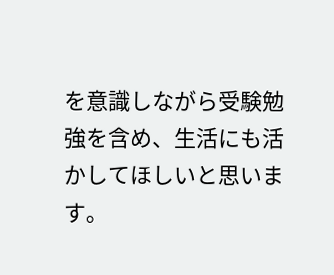を意識しながら受験勉強を含め、生活にも活かしてほしいと思います。